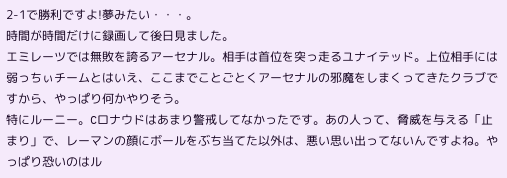2-1で勝利ですよ!夢みたい・・・。
時間が時間だけに録画して後日見ました。
エミレーツでは無敗を誇るアーセナル。相手は首位を突っ走るユナイテッド。上位相手には弱っちぃチームとはいえ、ここまでことごとくアーセナルの邪魔をしまくってきたクラブですから、やっぱり何かやりそう。
特にルーニー。Cロナウドはあまり警戒してなかったです。あの人って、脅威を与える「止まり」で、レーマンの顔にボールをぶち当てた以外は、悪い思い出ってないんですよね。やっぱり恐いのはル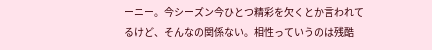ーニー。今シーズン今ひとつ精彩を欠くとか言われてるけど、そんなの関係ない。相性っていうのは残酷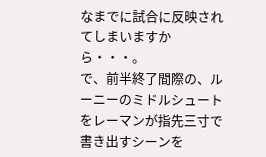なまでに試合に反映されてしまいますから・・・。
で、前半終了間際の、ルーニーのミドルシュートをレーマンが指先三寸で書き出すシーンを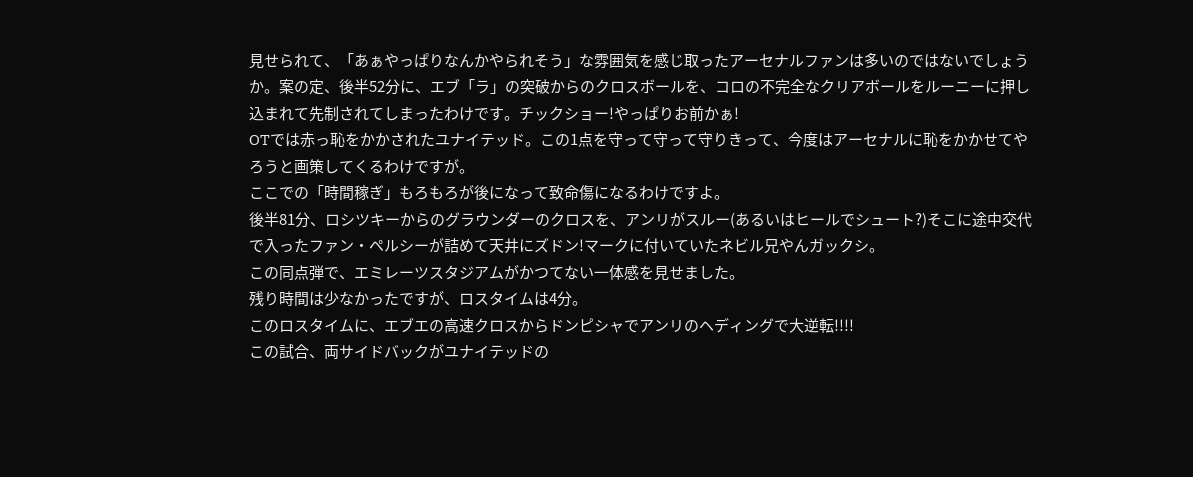見せられて、「あぁやっぱりなんかやられそう」な雰囲気を感じ取ったアーセナルファンは多いのではないでしょうか。案の定、後半52分に、エブ「ラ」の突破からのクロスボールを、コロの不完全なクリアボールをルーニーに押し込まれて先制されてしまったわけです。チックショー!やっぱりお前かぁ!
OTでは赤っ恥をかかされたユナイテッド。この1点を守って守って守りきって、今度はアーセナルに恥をかかせてやろうと画策してくるわけですが。
ここでの「時間稼ぎ」もろもろが後になって致命傷になるわけですよ。
後半81分、ロシツキーからのグラウンダーのクロスを、アンリがスルー(あるいはヒールでシュート?)そこに途中交代で入ったファン・ペルシーが詰めて天井にズドン!マークに付いていたネビル兄やんガックシ。
この同点弾で、エミレーツスタジアムがかつてない一体感を見せました。
残り時間は少なかったですが、ロスタイムは4分。
このロスタイムに、エブエの高速クロスからドンピシャでアンリのヘディングで大逆転!!!!
この試合、両サイドバックがユナイテッドの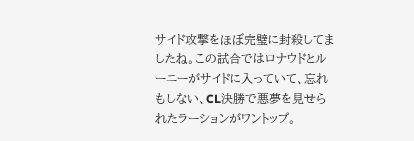サイド攻撃をほぼ完璧に封殺してましたね。この試合ではロナウドとルーニーがサイドに入っていて、忘れもしない、CL決勝で悪夢を見せられたラーションがワントップ。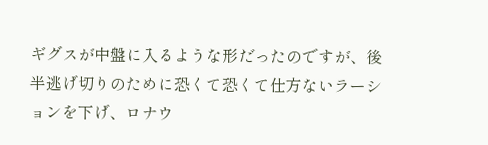ギグスが中盤に入るような形だったのですが、後半逃げ切りのために恐くて恐くて仕方ないラーションを下げ、ロナウ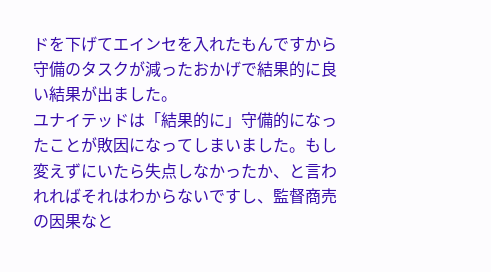ドを下げてエインセを入れたもんですから守備のタスクが減ったおかげで結果的に良い結果が出ました。
ユナイテッドは「結果的に」守備的になったことが敗因になってしまいました。もし変えずにいたら失点しなかったか、と言われればそれはわからないですし、監督商売の因果なと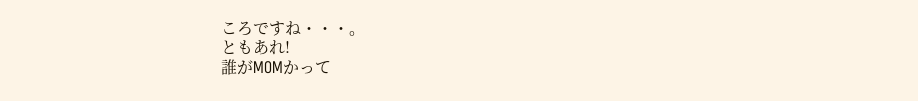ころですね・・・。
ともあれ!
誰がMOMかって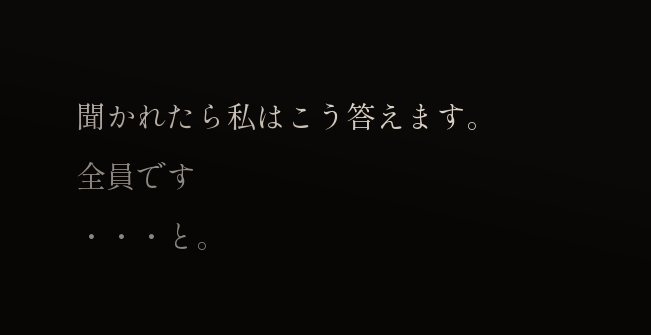聞かれたら私はこう答えます。
全員です
・・・と。